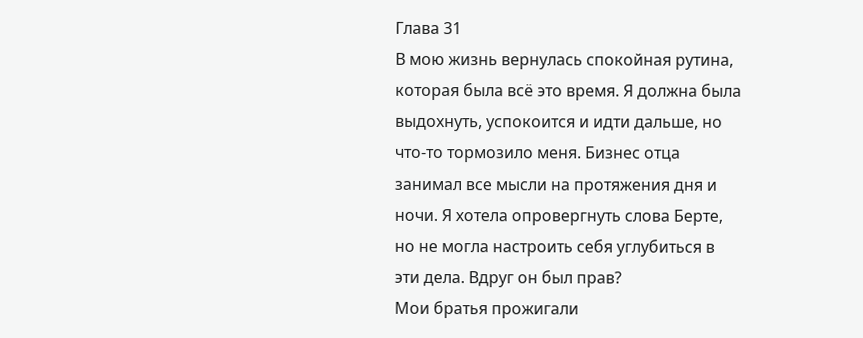Глава 31
В мою жизнь вернулась спокойная рутина, которая была всё это время. Я должна была выдохнуть, успокоится и идти дальше, но что-то тормозило меня. Бизнес отца занимал все мысли на протяжения дня и ночи. Я хотела опровергнуть слова Берте, но не могла настроить себя углубиться в эти дела. Вдруг он был прав?
Мои братья прожигали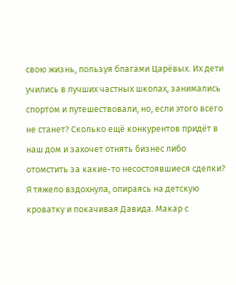свою жизнь, пользуя благами Царёвых. Их дети учились в лучших частных школах, занимались спортом и путешествовали, но, если этого всего не станет? Сколько ещё конкурентов придёт в наш дом и захочет отнять бизнес либо отомстить за какие-то несостоявшиеся сделки?
Я тяжело вздохнула, опираясь на детскую кроватку и покачивая Давида. Макар с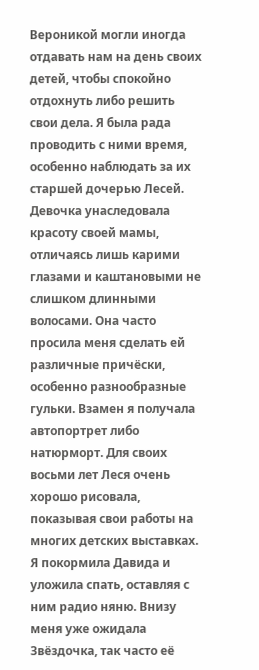Вероникой могли иногда отдавать нам на день своих детей, чтобы спокойно отдохнуть либо решить свои дела. Я была рада проводить с ними время, особенно наблюдать за их старшей дочерью Лесей.
Девочка унаследовала красоту своей мамы, отличаясь лишь карими глазами и каштановыми не слишком длинными волосами. Она часто просила меня сделать ей различные причёски, особенно разнообразные гульки. Взамен я получала автопортрет либо натюрморт. Для своих восьми лет Леся очень хорошо рисовала, показывая свои работы на многих детских выставках.
Я покормила Давида и уложила спать, оставляя с ним радио няню. Внизу меня уже ожидала Звёздочка, так часто её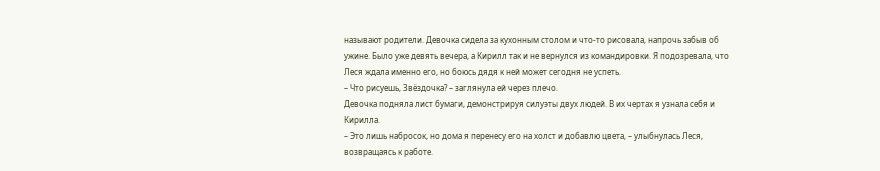называют родители. Девочка сидела за кухонным столом и что-то рисовала, напрочь забыв об ужине. Было уже девять вечера, а Кирилл так и не вернулся из командировки. Я подозревала, что Леся ждала именно его, но боюсь дядя к ней может сегодня не успеть.
– Что рисуешь, Звёздочка? – заглянула ей через плечо.
Девочка подняла лист бумаги, демонстрируя силуэты двух людей. В их чертах я узнала себя и Кирилла.
– Это лишь набросок, но дома я перенесу его на холст и добавлю цвета, – улыбнулась Леся, возвращаясь к работе.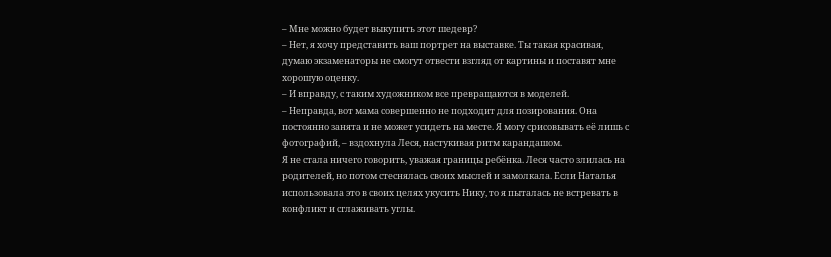– Мне можно будет выкупить этот шедевр?
– Нет, я хочу представить ваш портрет на выставке. Ты такая красивая, думаю экзаменаторы не смогут отвести взгляд от картины и поставят мне хорошую оценку.
– И вправду, с таким художником все превращаются в моделей.
– Неправда, вот мама совершенно не подходит для позирования. Она постоянно занята и не может усидеть на месте. Я могу срисовывать её лишь с фотографий, – вздохнула Леся, настукивая ритм карандашом.
Я не стала ничего говорить, уважая границы ребёнка. Леся часто злилась на родителей, но потом стеснялась своих мыслей и замолкала. Если Наталья использовала это в своих целях укусить Нику, то я пыталась не встревать в конфликт и сглаживать углы.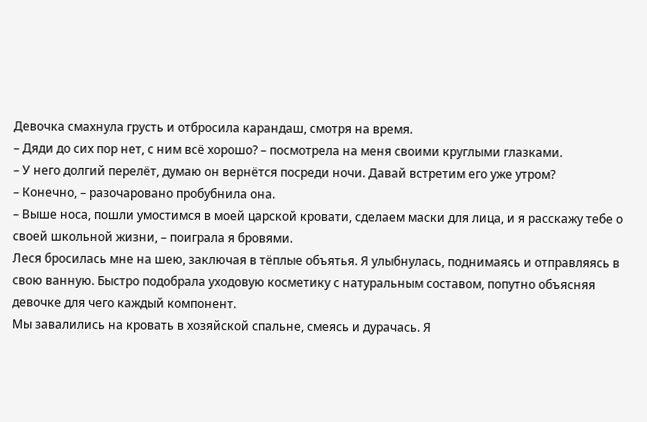Девочка смахнула грусть и отбросила карандаш, смотря на время.
– Дяди до сих пор нет, с ним всё хорошо? – посмотрела на меня своими круглыми глазками.
– У него долгий перелёт, думаю он вернётся посреди ночи. Давай встретим его уже утром?
– Конечно, – разочаровано пробубнила она.
– Выше носа, пошли умостимся в моей царской кровати, сделаем маски для лица, и я расскажу тебе о своей школьной жизни, – поиграла я бровями.
Леся бросилась мне на шею, заключая в тёплые объятья. Я улыбнулась, поднимаясь и отправляясь в свою ванную. Быстро подобрала уходовую косметику с натуральным составом, попутно объясняя девочке для чего каждый компонент.
Мы завалились на кровать в хозяйской спальне, смеясь и дурачась. Я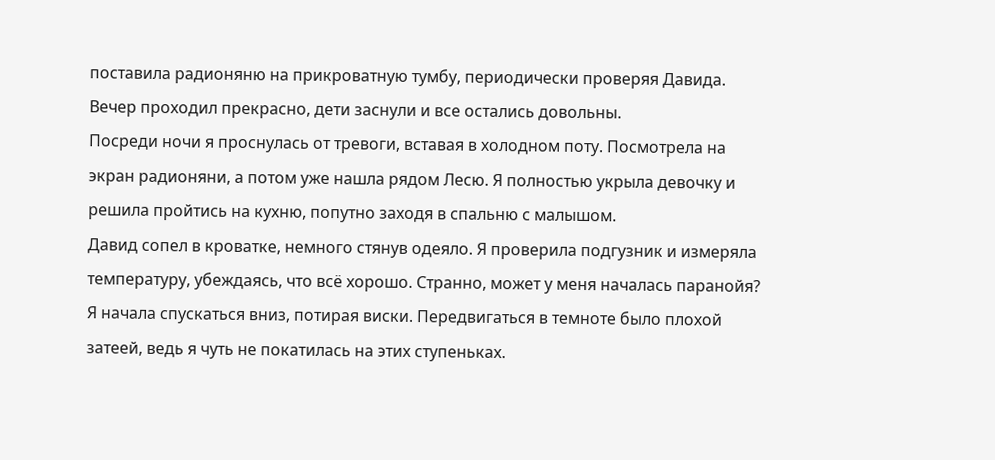поставила радионяню на прикроватную тумбу, периодически проверяя Давида. Вечер проходил прекрасно, дети заснули и все остались довольны.
Посреди ночи я проснулась от тревоги, вставая в холодном поту. Посмотрела на экран радионяни, а потом уже нашла рядом Лесю. Я полностью укрыла девочку и решила пройтись на кухню, попутно заходя в спальню с малышом.
Давид сопел в кроватке, немного стянув одеяло. Я проверила подгузник и измеряла температуру, убеждаясь, что всё хорошо. Странно, может у меня началась паранойя?
Я начала спускаться вниз, потирая виски. Передвигаться в темноте было плохой затеей, ведь я чуть не покатилась на этих ступеньках.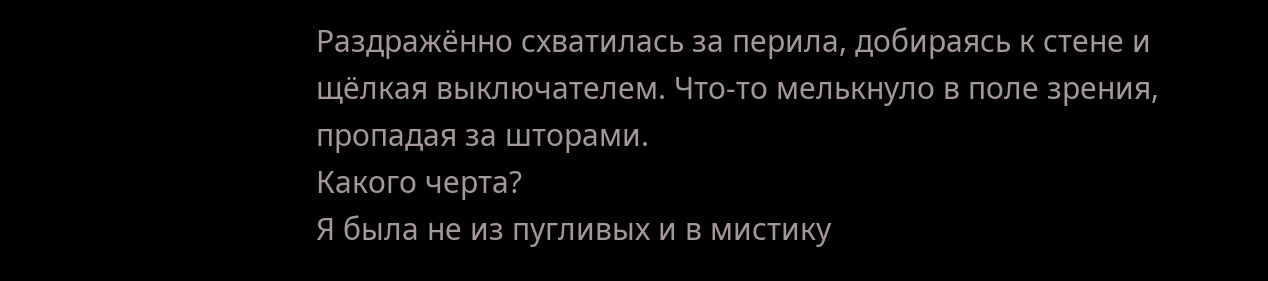Раздражённо схватилась за перила, добираясь к стене и щёлкая выключателем. Что-то мелькнуло в поле зрения, пропадая за шторами.
Какого черта?
Я была не из пугливых и в мистику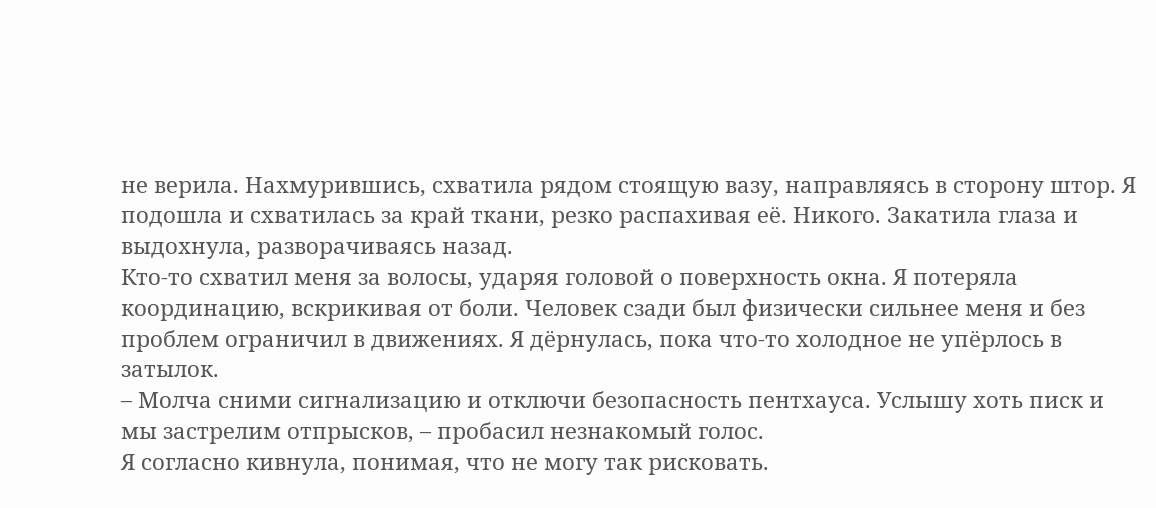не верила. Нахмурившись, схватила рядом стоящую вазу, направляясь в сторону штор. Я подошла и схватилась за край ткани, резко распахивая её. Никого. Закатила глаза и выдохнула, разворачиваясь назад.
Кто-то схватил меня за волосы, ударяя головой о поверхность окна. Я потеряла координацию, вскрикивая от боли. Человек сзади был физически сильнее меня и без проблем ограничил в движениях. Я дёрнулась, пока что-то холодное не упёрлось в затылок.
– Молча сними сигнализацию и отключи безопасность пентхауса. Услышу хоть писк и мы застрелим отпрысков, – пробасил незнакомый голос.
Я согласно кивнула, понимая, что не могу так рисковать.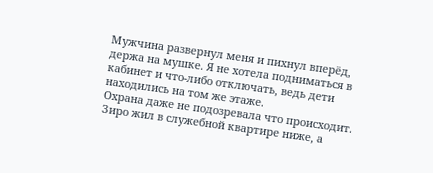Мужчина развернул меня и пихнул вперёд, держа на мушке. Я не хотела подниматься в кабинет и что-либо отключать, ведь дети находились на том же этаже.
Охрана даже не подозревала что происходит. Зиро жил в служебной квартире ниже, а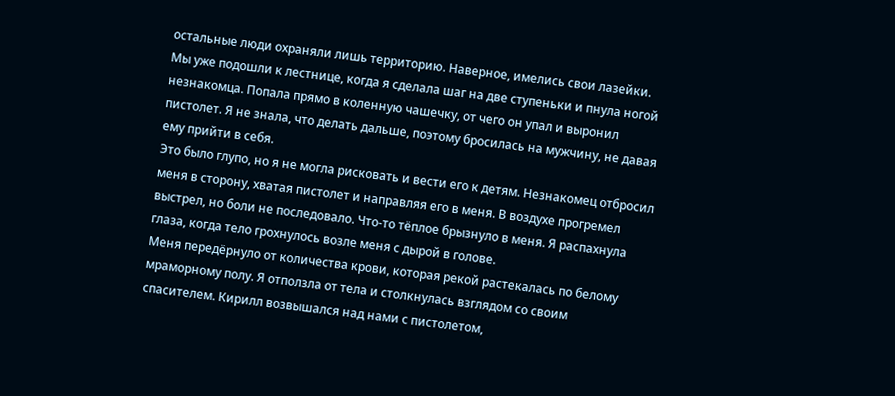остальные люди охраняли лишь территорию. Наверное, имелись свои лазейки.
Мы уже подошли к лестнице, когда я сделала шаг на две ступеньки и пнула ногой незнакомца. Попала прямо в коленную чашечку, от чего он упал и выронил пистолет. Я не знала, что делать дальше, поэтому бросилась на мужчину, не давая ему прийти в себя.
Это было глупо, но я не могла рисковать и вести его к детям. Незнакомец отбросил меня в сторону, хватая пистолет и направляя его в меня. В воздухе прогремел выстрел, но боли не последовало. Что-то тёплое брызнуло в меня. Я распахнула глаза, когда тело грохнулось возле меня с дырой в голове.
Меня передёрнуло от количества крови, которая рекой растекалась по белому мраморному полу. Я отползла от тела и столкнулась взглядом со своим спасителем. Кирилл возвышался над нами с пистолетом,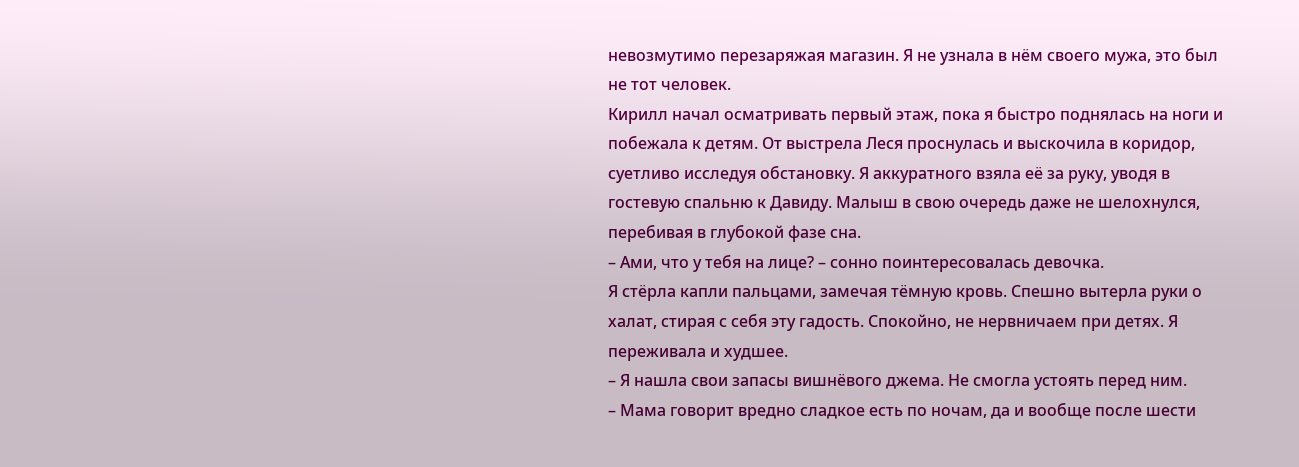невозмутимо перезаряжая магазин. Я не узнала в нём своего мужа, это был не тот человек.
Кирилл начал осматривать первый этаж, пока я быстро поднялась на ноги и побежала к детям. От выстрела Леся проснулась и выскочила в коридор, суетливо исследуя обстановку. Я аккуратного взяла её за руку, уводя в гостевую спальню к Давиду. Малыш в свою очередь даже не шелохнулся, перебивая в глубокой фазе сна.
– Ами, что у тебя на лице? – сонно поинтересовалась девочка.
Я стёрла капли пальцами, замечая тёмную кровь. Спешно вытерла руки о халат, стирая с себя эту гадость. Спокойно, не нервничаем при детях. Я переживала и худшее.
– Я нашла свои запасы вишнёвого джема. Не смогла устоять перед ним.
– Мама говорит вредно сладкое есть по ночам, да и вообще после шести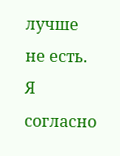лучше не есть.
Я согласно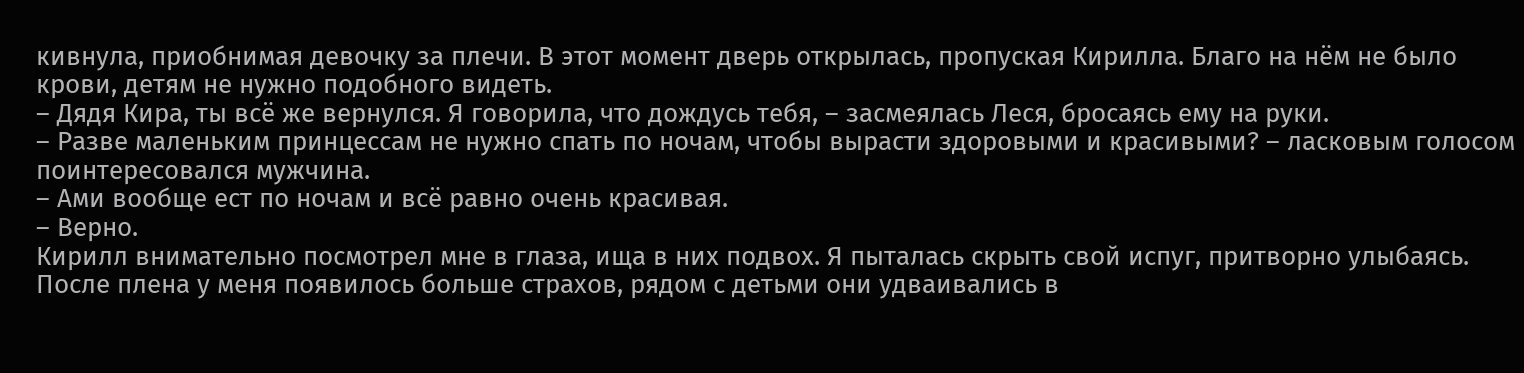кивнула, приобнимая девочку за плечи. В этот момент дверь открылась, пропуская Кирилла. Благо на нём не было крови, детям не нужно подобного видеть.
– Дядя Кира, ты всё же вернулся. Я говорила, что дождусь тебя, – засмеялась Леся, бросаясь ему на руки.
– Разве маленьким принцессам не нужно спать по ночам, чтобы вырасти здоровыми и красивыми? – ласковым голосом поинтересовался мужчина.
– Ами вообще ест по ночам и всё равно очень красивая.
– Верно.
Кирилл внимательно посмотрел мне в глаза, ища в них подвох. Я пыталась скрыть свой испуг, притворно улыбаясь. После плена у меня появилось больше страхов, рядом с детьми они удваивались в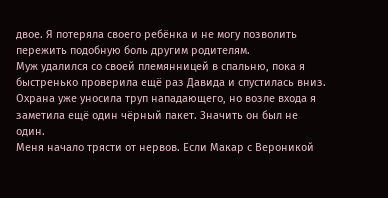двое. Я потеряла своего ребёнка и не могу позволить пережить подобную боль другим родителям.
Муж удалился со своей племянницей в спальню, пока я быстренько проверила ещё раз Давида и спустилась вниз. Охрана уже уносила труп нападающего, но возле входа я заметила ещё один чёрный пакет. Значить он был не один.
Меня начало трясти от нервов. Если Макар с Вероникой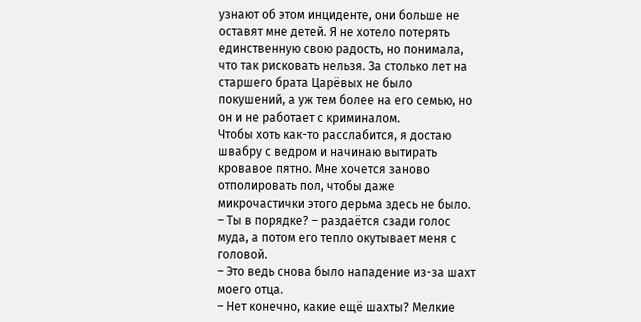узнают об этом инциденте, они больше не оставят мне детей. Я не хотело потерять единственную свою радость, но понимала, что так рисковать нельзя. За столько лет на старшего брата Царёвых не было покушений, а уж тем более на его семью, но он и не работает с криминалом.
Чтобы хоть как-то расслабится, я достаю швабру с ведром и начинаю вытирать кровавое пятно. Мне хочется заново отполировать пол, чтобы даже микрочастички этого дерьма здесь не было.
– Ты в порядке? – раздаётся сзади голос муда, а потом его тепло окутывает меня с головой.
– Это ведь снова было нападение из-за шахт моего отца.
– Нет конечно, какие ещё шахты? Мелкие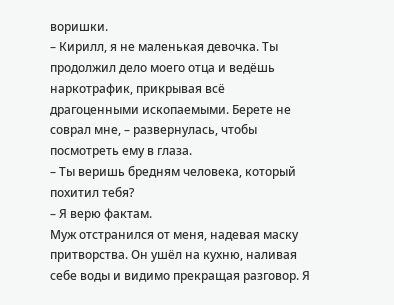воришки.
– Кирилл, я не маленькая девочка. Ты продолжил дело моего отца и ведёшь наркотрафик, прикрывая всё драгоценными ископаемыми. Берете не соврал мне, – развернулась, чтобы посмотреть ему в глаза.
– Ты веришь бредням человека, который похитил тебя?
– Я верю фактам.
Муж отстранился от меня, надевая маску притворства. Он ушёл на кухню, наливая себе воды и видимо прекращая разговор. Я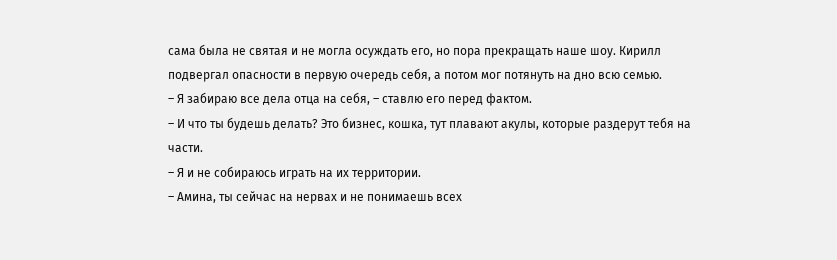сама была не святая и не могла осуждать его, но пора прекращать наше шоу. Кирилл подвергал опасности в первую очередь себя, а потом мог потянуть на дно всю семью.
– Я забираю все дела отца на себя, – ставлю его перед фактом.
– И что ты будешь делать? Это бизнес, кошка, тут плавают акулы, которые раздерут тебя на части.
– Я и не собираюсь играть на их территории.
– Амина, ты сейчас на нервах и не понимаешь всех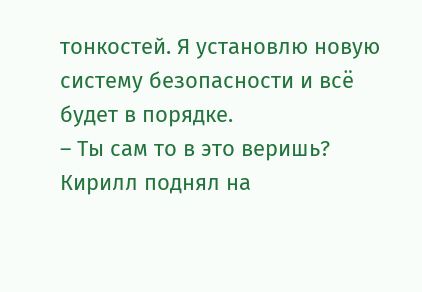тонкостей. Я установлю новую систему безопасности и всё будет в порядке.
– Ты сам то в это веришь?
Кирилл поднял на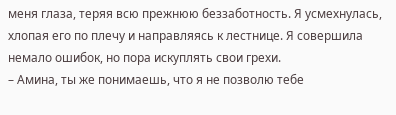меня глаза, теряя всю прежнюю беззаботность. Я усмехнулась, хлопая его по плечу и направляясь к лестнице. Я совершила немало ошибок, но пора искуплять свои грехи.
– Амина, ты же понимаешь, что я не позволю тебе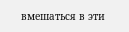вмешаться в эти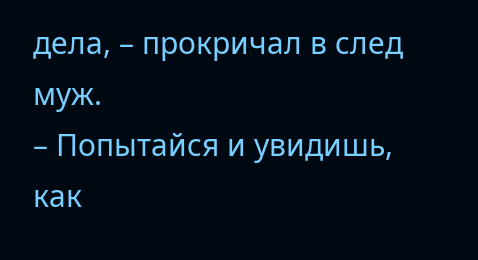дела, – прокричал в след муж.
– Попытайся и увидишь, как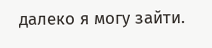далеко я могу зайти.